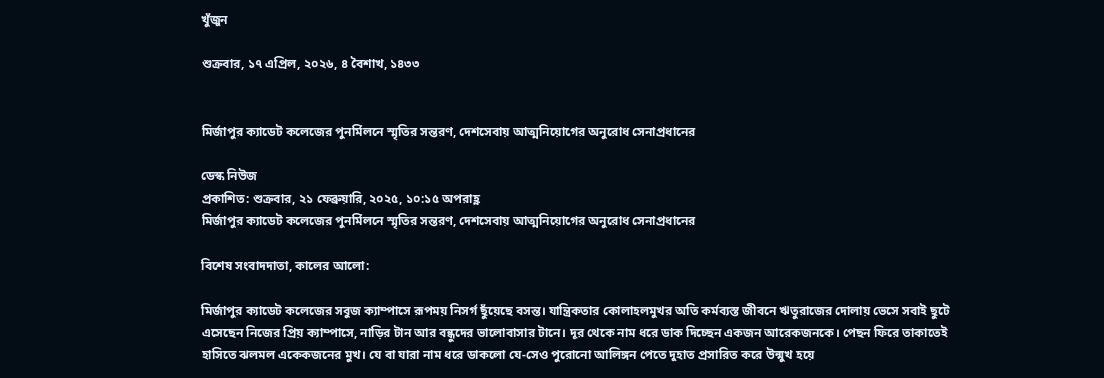খুঁজুন

শুক্রবার, ১৭ এপ্রিল, ২০২৬, ৪ বৈশাখ, ১৪৩৩


মির্জাপুর ক্যাডেট কলেজের পুনর্মিলনে স্মৃতির সন্তরণ, দেশসেবায় আত্মনিয়োগের অনুরোধ সেনাপ্রধানের

ডেস্ক নিউজ
প্রকাশিত: শুক্রবার, ২১ ফেব্রুয়ারি, ২০২৫, ১০:১৫ অপরাহ্ণ
মির্জাপুর ক্যাডেট কলেজের পুনর্মিলনে স্মৃতির সন্তরণ, দেশসেবায় আত্মনিয়োগের অনুরোধ সেনাপ্রধানের

বিশেষ সংবাদদাতা, কালের আলো:

মির্জাপুর ক্যাডেট কলেজের সবুজ ক্যাম্পাসে রূপময় নিসর্গ ছুঁয়েছে বসন্ত। যান্ত্রিকতার কোলাহলমুখর অতি কর্মব্যস্ত জীবনে ঋতুরাজের দোলায় ভেসে সবাই ছুটে এসেছেন নিজের প্রিয় ক্যাম্পাসে, নাড়ির টান আর বন্ধুদের ভালোবাসার টানে। দূর থেকে নাম ধরে ডাক দিচ্ছেন একজন আরেকজনকে। পেছন ফিরে তাকাতেই হাসিতে ঝলমল একেকজনের মুখ। যে বা যারা নাম ধরে ডাকলো যে-সেও পুরোনো আলিঙ্গন পেতে দুহাত প্রসারিত করে উন্মুখ হয়ে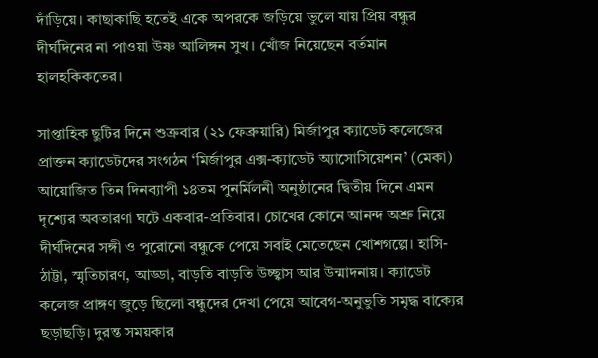দাঁড়িয়ে। কাছাকাছি হতেই একে অপরকে জড়িয়ে ভুলে যায় প্রিয় বন্ধুর দীর্ঘদিনের না পাওয়া উষ্ণ আলিঙ্গন সুখ। খোঁজ নিয়েছেন বর্তমান হালহকিকতের।

সাপ্তাহিক ছুটির দিনে শুক্রবার (২১ ফেব্রুয়ারি) মির্জাপুর ক্যাডেট কলেজের প্রাক্তন ক্যাডেটদের সংগঠন ‘মির্জাপুর এক্স-ক্যাডেট অ্যাসোসিয়েশন’ (মেকা) আয়োজিত তিন দিনব্যাপী ১৪তম পুনর্মিলনী অনুষ্ঠানের দ্বিতীয় দিনে এমন দৃশ্যের অবতারণা ঘটে একবার-প্রতিবার। চোখের কোনে আনন্দ অশ্রু নিয়ে দীর্ঘদিনের সঙ্গী ও পুরোনো বন্ধুকে পেয়ে সবাই মেতেছেন খোশগল্পে। হাসি-ঠাট্টা, স্মৃতিচারণ, আড্ডা, বাড়তি বাড়তি উচ্ছ্বাস আর উন্মাদনায়। ক্যাডেট কলেজ প্রাঙ্গণ জুড়ে ছিলো বন্ধুদের দেখা পেয়ে আবেগ-অনুভুতি সমৃদ্ধ বাক্যের ছড়াছড়ি। দুরন্ত সময়কার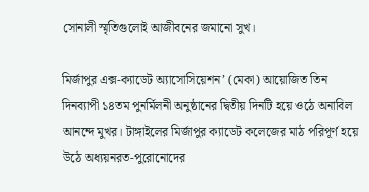সোনালী স্মৃতিগুলোই আজীবনের জমানো সুখ।

মির্জাপুর এক্স-ক্যাডেট অ্যাসোসিয়েশন’ (মেকা) আয়োজিত তিন দিনব্যাপী ১৪তম পুনর্মিলনী অনুষ্ঠানের দ্বিতীয় দিনটি হয়ে ওঠে অনাবিল আনন্দে মুখর। টাঙ্গাইলের মির্জাপুর ক্যাডেট কলেজের মাঠ পরিপূর্ণ হয়ে উঠে অধ্যয়নরত-পুরোনোদের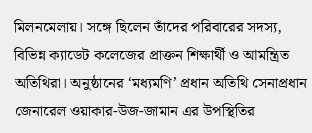মিলনমেলায়। সঙ্গে ছিলেন তাঁদের পরিবারের সদস্য, বিভিন্ন ক্যাডেট কলেজের প্রাক্তন শিক্ষার্থী ও আমন্ত্রিত অতিথিরা। অনুষ্ঠানের ‘মধ্যমণি’ প্রধান অতিথি সেনাপ্রধান জেনারেল ওয়াকার-উজ-জামান এর উপস্থিতির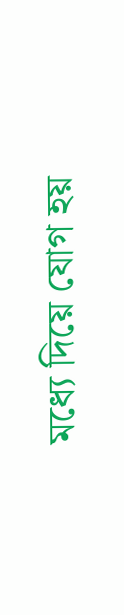মধ্যে দিয়ে যোগ হয়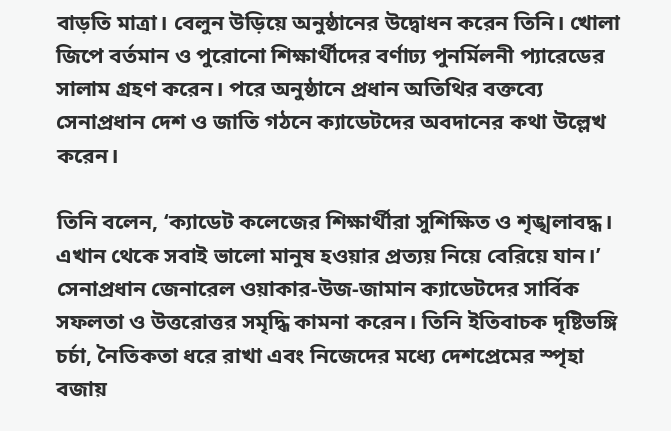বাড়তি মাত্রা। বেলুন উড়িয়ে অনুষ্ঠানের উদ্বোধন করেন তিনি। খোলা জিপে বর্তমান ও পুরোনো শিক্ষার্থীদের বর্ণাঢ্য পুনর্মিলনী প্যারেডের সালাম গ্রহণ করেন। পরে অনুষ্ঠানে প্রধান অতিথির বক্তব্যে সেনাপ্রধান দেশ ও জাতি গঠনে ক্যাডেটদের অবদানের কথা উল্লেখ করেন।

তিনি বলেন, ‘ক্যাডেট কলেজের শিক্ষার্থীরা সুশিক্ষিত ও শৃঙ্খলাবদ্ধ। এখান থেকে সবাই ভালো মানুষ হওয়ার প্রত্যয় নিয়ে বেরিয়ে যান।’ সেনাপ্রধান জেনারেল ওয়াকার-উজ-জামান ক্যাডেটদের সার্বিক সফলতা ও উত্তরোত্তর সমৃদ্ধি কামনা করেন। তিনি ইতিবাচক দৃষ্টিভঙ্গি চর্চা, নৈতিকতা ধরে রাখা এবং নিজেদের মধ্যে দেশপ্রেমের স্পৃহা বজায়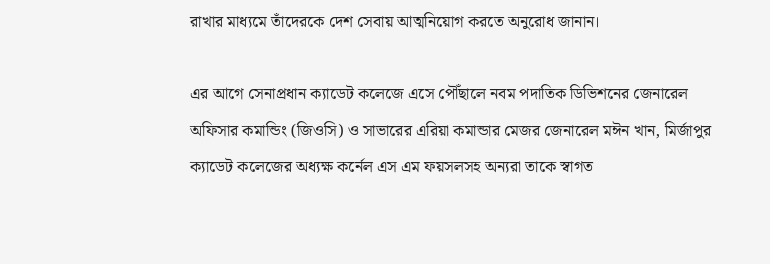রাখার মাধ্যমে তাঁদেরকে দেশ সেবায় আত্মনিয়োগ করতে অনুরোধ জানান।

এর আগে সেনাপ্রধান ক্যাডেট কলেজে এসে পৌঁছালে নবম পদাতিক ডিভিশনের জেনারেল অফিসার কমান্ডিং (জিওসি) ও সাভারের এরিয়া কমান্ডার মেজর জেনারেল মঈন খান, মির্জাপুর ক্যাডেট কলেজের অধ্যক্ষ কর্নেল এস এম ফয়সলসহ অন্যরা তাকে স্বাগত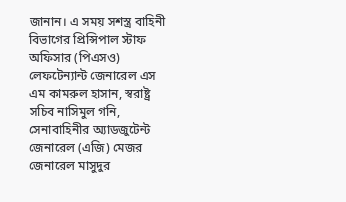জানান। এ সময় সশস্ত্র বাহিনী বিভাগের প্রিন্সিপাল স্টাফ অফিসার (পিএসও) লেফটেন্যান্ট জেনারেল এস এম কামরুল হাসান, স্বরাষ্ট্র সচিব নাসিমুল গনি, সেনাবাহিনীর অ্যাডজুটেন্ট জেনারেল (এজি) মেজর জেনারেল মাসুদুর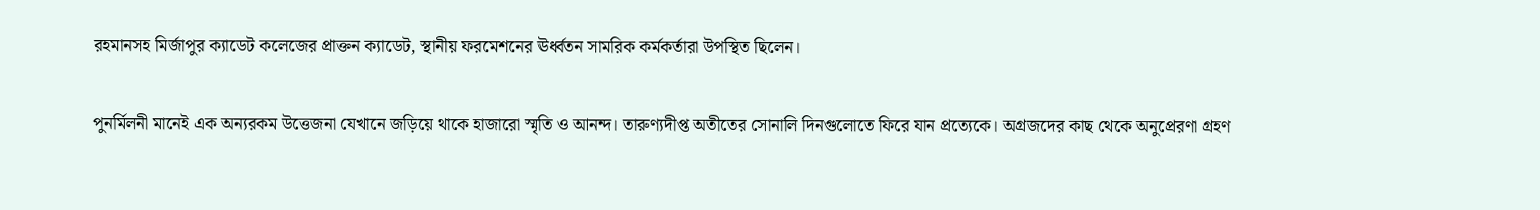রহমানসহ মির্জাপুর ক্যাডেট কলেজের প্রাক্তন ক্যাডেট, স্থানীয় ফরমেশনের ঊর্ধ্বতন সামরিক কর্মকর্তারা উপস্থিত ছিলেন।

পুনর্মিলনী মানেই এক অন্যরকম উত্তেজনা যেখানে জড়িয়ে থাকে হাজারো স্মৃতি ও আনন্দ। তারুণ্যদীপ্ত অতীতের সোনালি দিনগুলোতে ফিরে যান প্রত্যেকে। অগ্রজদের কাছ থেকে অনুপ্রেরণা গ্রহণ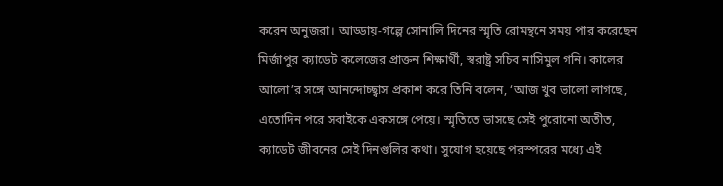করেন অনুজরা। আড্ডায়-গল্পে সোনালি দিনের স্মৃতি রোমন্থনে সময় পার করেছেন মির্জাপুর ক্যাডেট কলেজের প্রাক্তন শিক্ষার্থী, স্বরাষ্ট্র সচিব নাসিমুল গনি। কালের আলো’র সঙ্গে আনন্দোচ্ছ্বাস প্রকাশ করে তিনি বলেন, ‘আজ খুব ভালো লাগছে, এতোদিন পরে সবাইকে একসঙ্গে পেয়ে। স্মৃতিতে ভাসছে সেই পুরোনো অতীত, ক্যাডেট জীবনের সেই দিনগুলির কথা। সুযোগ হয়েছে পরস্পরের মধ্যে এই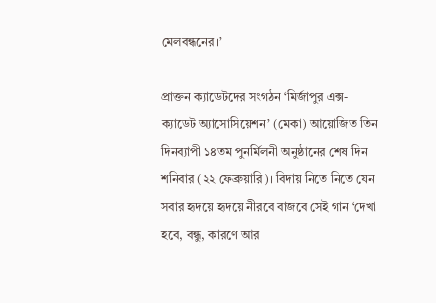মেলবন্ধনের।’

প্রাক্তন ক্যাডেটদের সংগঠন ‘মির্জাপুর এক্স-ক্যাডেট অ্যাসোসিয়েশন’ (মেকা) আয়োজিত তিন দিনব্যাপী ১৪তম পুনর্মিলনী অনুষ্ঠানের শেষ দিন শনিবার (২২ ফেব্রুয়ারি)। বিদায় নিতে নিতে যেন সবার হৃদয়ে হৃদয়ে নীরবে বাজবে সেই গান ‘দেখা হবে, বন্ধু, কারণে আর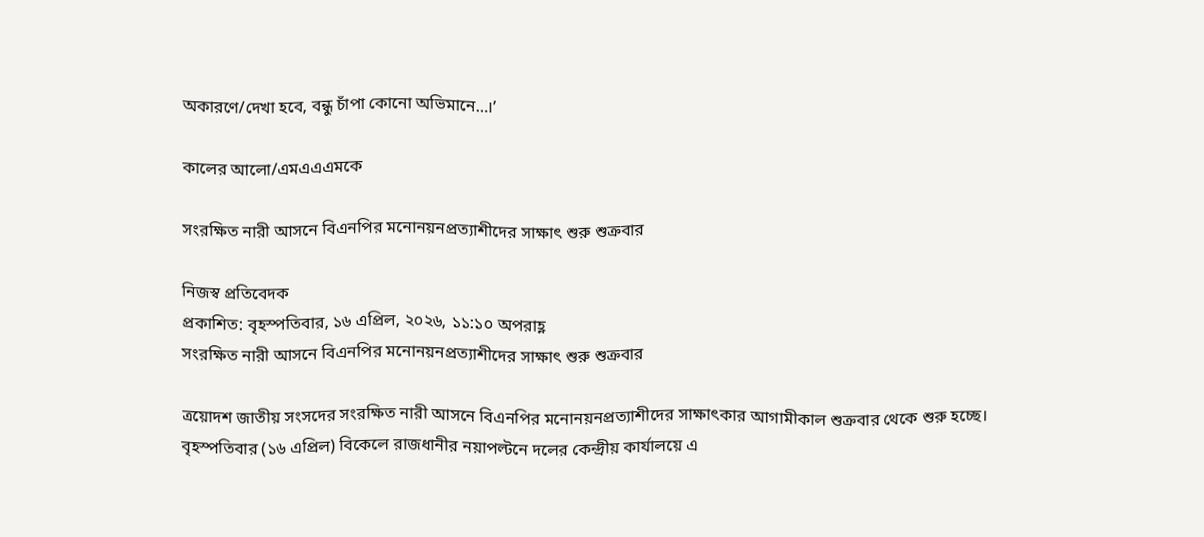অকারণে/দেখা হবে, বন্ধু চাঁপা কোনো অভিমানে…।’

কালের আলো/এমএএএমকে

সংরক্ষিত নারী আসনে বিএনপির মনোনয়নপ্রত্যাশীদের সাক্ষাৎ শুরু শুক্রবার

নিজস্ব প্রতিবেদক
প্রকাশিত: বৃহস্পতিবার, ১৬ এপ্রিল, ২০২৬, ১১:১০ অপরাহ্ণ
সংরক্ষিত নারী আসনে বিএনপির মনোনয়নপ্রত্যাশীদের সাক্ষাৎ শুরু শুক্রবার

ত্রয়োদশ জাতীয় সংসদের সংরক্ষিত নারী আসনে বিএনপির মনোনয়নপ্রত্যাশীদের সাক্ষাৎকার আগামীকাল শুক্রবার থেকে শুরু হচ্ছে। বৃহস্পতিবার (১৬ এপ্রিল) বিকেলে রাজধানীর নয়াপল্টনে দলের কেন্দ্রীয় কার্যালয়ে এ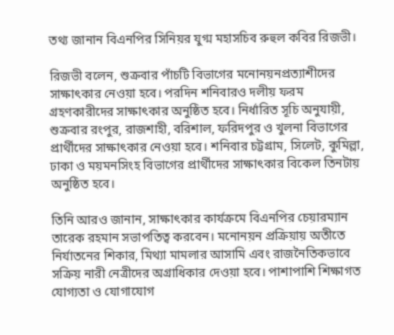তথ্য জানান বিএনপির সিনিয়র যুগ্ম মহাসচিব রুহুল কবির রিজভী।

রিজভী বলেন, শুক্রবার পাঁচটি বিভাগের মনোনয়নপ্রত্যাশীদের সাক্ষাৎকার নেওয়া হবে। পরদিন শনিবারও দলীয় ফরম গ্রহণকারীদের সাক্ষাৎকার অনুষ্ঠিত হবে। নির্ধারিত সূচি অনুযায়ী, শুক্রবার রংপুর, রাজশাহী, বরিশাল, ফরিদপুর ও খুলনা বিভাগের প্রার্থীদের সাক্ষাৎকার নেওয়া হবে। শনিবার চট্টগ্রাম, সিলেট, কুমিল্লা, ঢাকা ও ময়মনসিংহ বিভাগের প্রার্থীদের সাক্ষাৎকার বিকেল তিনটায় অনুষ্ঠিত হবে।

তিনি আরও জানান, সাক্ষাৎকার কার্যক্রমে বিএনপির চেয়ারম্যান তারেক রহমান সভাপতিত্ব করবেন। মনোনয়ন প্রক্রিয়ায় অতীতে নির্যাতনের শিকার, মিথ্যা মামলার আসামি এবং রাজনৈতিকভাবে সক্রিয় নারী নেত্রীদের অগ্রাধিকার দেওয়া হবে। পাশাপাশি শিক্ষাগত যোগ্যতা ও যোগাযোগ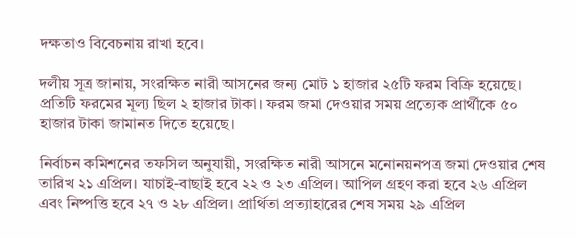দক্ষতাও বিবেচনায় রাখা হবে।

দলীয় সূত্র জানায়, সংরক্ষিত নারী আসনের জন্য মোট ১ হাজার ২৫টি ফরম বিক্রি হয়েছে। প্রতিটি ফরমের মূল্য ছিল ২ হাজার টাকা। ফরম জমা দেওয়ার সময় প্রত্যেক প্রার্থীকে ৫০ হাজার টাকা জামানত দিতে হয়েছে।

নির্বাচন কমিশনের তফসিল অনুযায়ী, সংরক্ষিত নারী আসনে মনোনয়নপত্র জমা দেওয়ার শেষ তারিখ ২১ এপ্রিল। যাচাই-বাছাই হবে ২২ ও ২৩ এপ্রিল। আপিল গ্রহণ করা হবে ২৬ এপ্রিল এবং নিষ্পত্তি হবে ২৭ ও ২৮ এপ্রিল। প্রার্থিতা প্রত্যাহারের শেষ সময় ২৯ এপ্রিল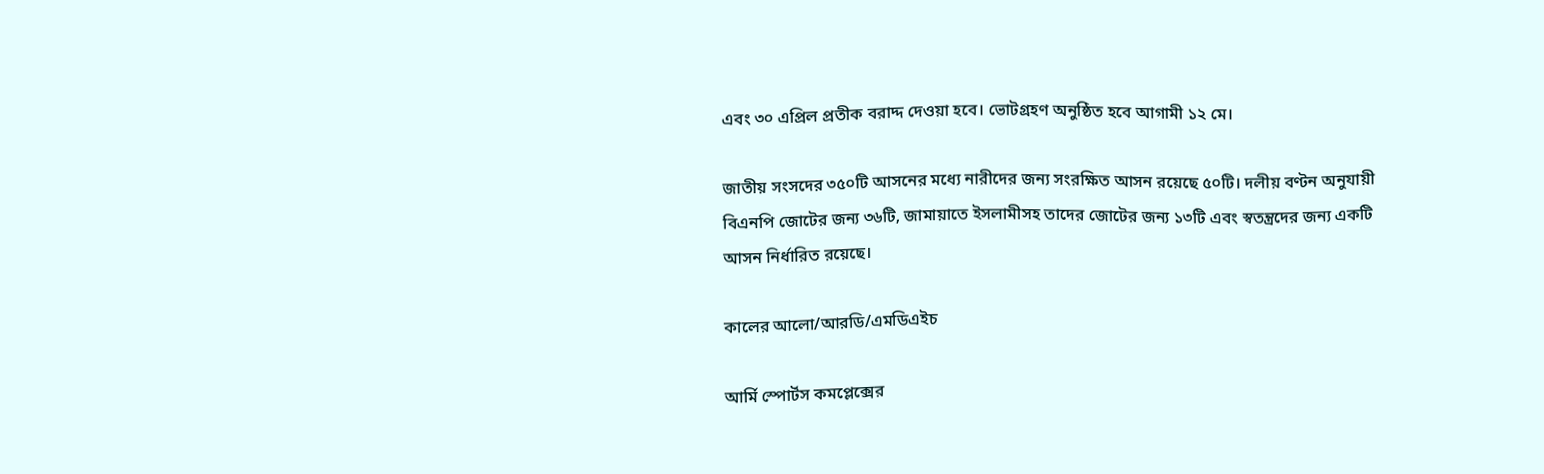এবং ৩০ এপ্রিল প্রতীক বরাদ্দ দেওয়া হবে। ভোটগ্রহণ অনুষ্ঠিত হবে আগামী ১২ মে।

জাতীয় সংসদের ৩৫০টি আসনের মধ্যে নারীদের জন্য সংরক্ষিত আসন রয়েছে ৫০টি। দলীয় বণ্টন অনুযায়ী বিএনপি জোটের জন্য ৩৬টি, জামায়াতে ইসলামীসহ তাদের জোটের জন্য ১৩টি এবং স্বতন্ত্রদের জন্য একটি আসন নির্ধারিত রয়েছে।

কালের আলো/আরডি/এমডিএইচ

আর্মি স্পোর্টস কমপ্লেক্সের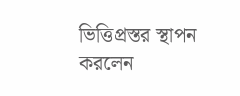ভিত্তিপ্রস্তর স্থাপন করলেন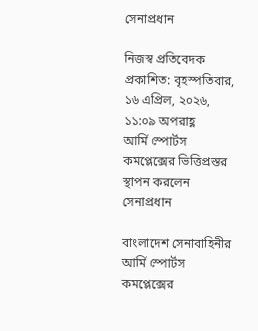সেনাপ্রধান

নিজস্ব প্রতিবেদক
প্রকাশিত: বৃহস্পতিবার, ১৬ এপ্রিল, ২০২৬, ১১:০৯ অপরাহ্ণ
আর্মি স্পোর্টস কমপ্লেক্সের ভিত্তিপ্রস্তর স্থাপন করলেন সেনাপ্রধান

বাংলাদেশ সেনাবাহিনীর আর্মি স্পোর্টস কমপ্লেক্সের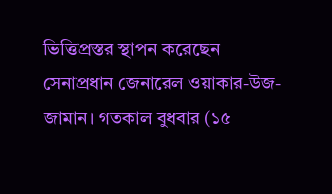ভিত্তিপ্রস্তর স্থাপন করেছেন সেনাপ্রধান জেনারেল ওয়াকার-উজ-জামান। গতকাল বুধবার (১৫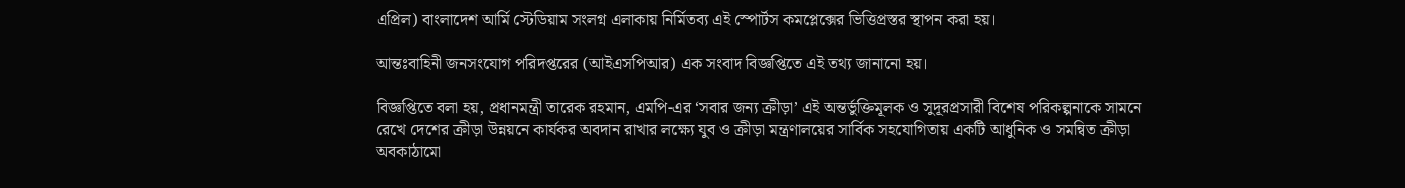এপ্রিল) বাংলাদেশ আর্মি স্টেডিয়াম সংলগ্ন এলাকায় নির্মিতব্য এই স্পোর্টস কমপ্লেক্সের ভিত্তিপ্রস্তর স্থাপন করা হয়।

আন্তঃবাহিনী জনসংযোগ পরিদপ্তরের (আইএসপিআর) এক সংবাদ বিজ্ঞপ্তিতে এই তথ্য জানানো হয়।

বিজ্ঞপ্তিতে বলা হয়, প্রধানমন্ত্রী তারেক রহমান, এমপি-এর ‘সবার জন্য ক্রীড়া’ এই অন্তর্ভুক্তিমূলক ও সুদূরপ্রসারী বিশেষ পরিকল্পনাকে সামনে রেখে দেশের ক্রীড়া উন্নয়নে কার্যকর অবদান রাখার লক্ষ্যে যুব ও ক্রীড়া মন্ত্রণালয়ের সার্বিক সহযোগিতায় একটি আধুনিক ও সমন্বিত ক্রীড়া অবকাঠামো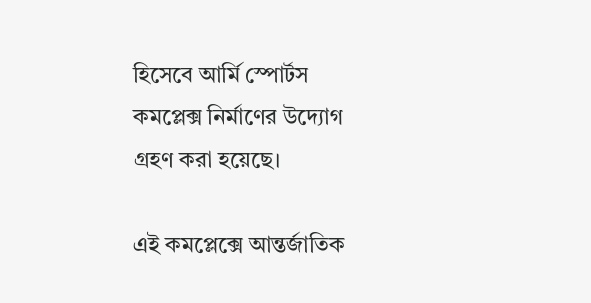হিসেবে আর্মি স্পোর্টস কমপ্লেক্স নির্মাণের উদ্যোগ গ্রহণ করা হয়েছে।

এই কমপ্লেক্সে আন্তর্জাতিক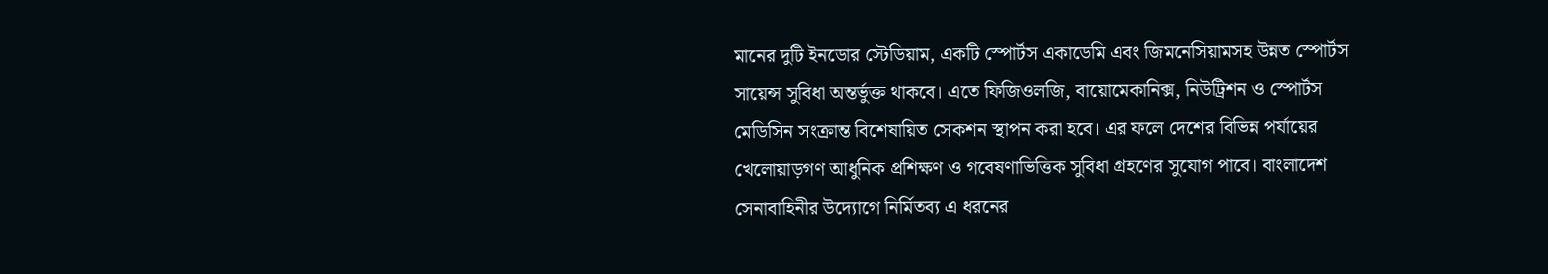মানের দুটি ইনডোর স্টেডিয়াম, একটি স্পোর্টস একাডেমি এবং জিমনেসিয়ামসহ উন্নত স্পোর্টস সায়েন্স সুবিধা অন্তর্ভুক্ত থাকবে। এতে ফিজিওলজি, বায়োমেকানিক্স, নিউট্রিশন ও স্পোর্টস মেডিসিন সংক্রান্ত বিশেষায়িত সেকশন স্থাপন করা হবে। এর ফলে দেশের বিভিন্ন পর্যায়ের খেলোয়াড়গণ আধুনিক প্রশিক্ষণ ও গবেষণাভিত্তিক সুবিধা গ্রহণের সুযোগ পাবে। বাংলাদেশ সেনাবাহিনীর উদ্যোগে নির্মিতব্য এ ধরনের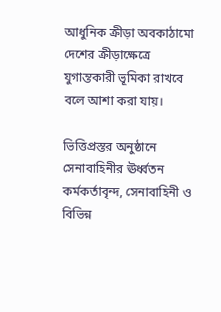আধুনিক ক্রীড়া অবকাঠামো দেশের ক্রীড়াক্ষেত্রে যুগান্তকারী ভূমিকা রাখবে বলে আশা করা যায়।

ভিত্তিপ্রস্তর অনুষ্ঠানে সেনাবাহিনীর ঊর্ধ্বতন কর্মকর্তাবৃন্দ, সেনাবাহিনী ও বিভিন্ন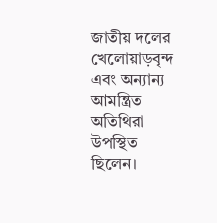জাতীয় দলের খেলোয়াড়বৃন্দ এবং অন্যান্য আমন্ত্রিত অতিথিরা উপস্থিত ছিলেন।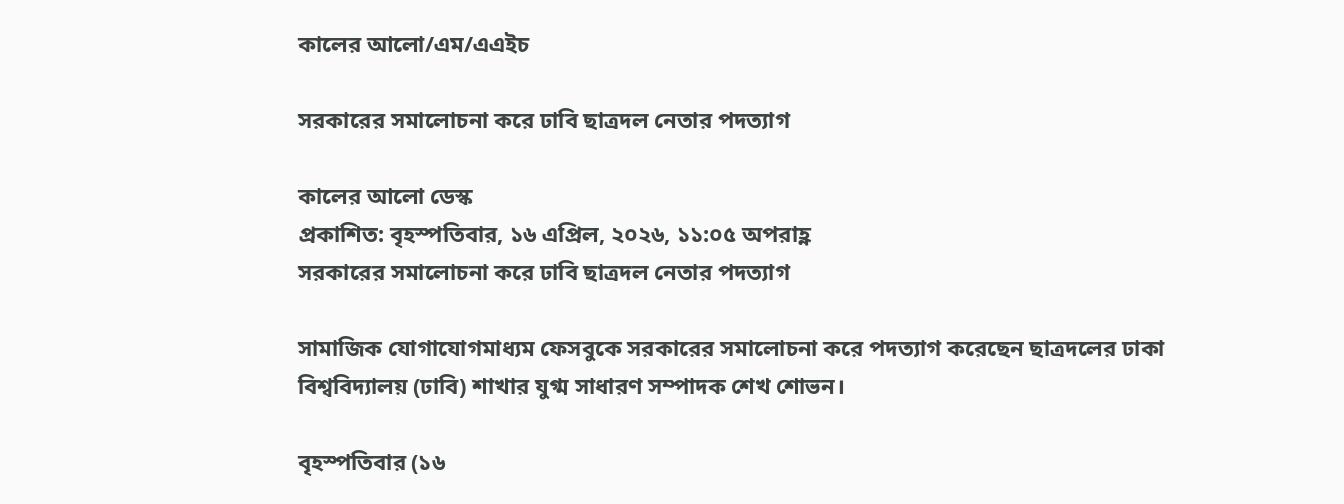কালের আলো/এম/এএইচ

সরকারের সমালোচনা করে ঢাবি ছাত্রদল নেতার পদত্যাগ

কালের আলো ডেস্ক
প্রকাশিত: বৃহস্পতিবার, ১৬ এপ্রিল, ২০২৬, ১১:০৫ অপরাহ্ণ
সরকারের সমালোচনা করে ঢাবি ছাত্রদল নেতার পদত্যাগ

সামাজিক যোগাযোগমাধ্যম ফেসবুকে সরকারের সমালোচনা করে পদত্যাগ করেছেন ছাত্রদলের ঢাকা বিশ্ববিদ্যালয় (ঢাবি) শাখার যুগ্ম সাধারণ সম্পাদক শেখ শোভন।

বৃহস্পতিবার (১৬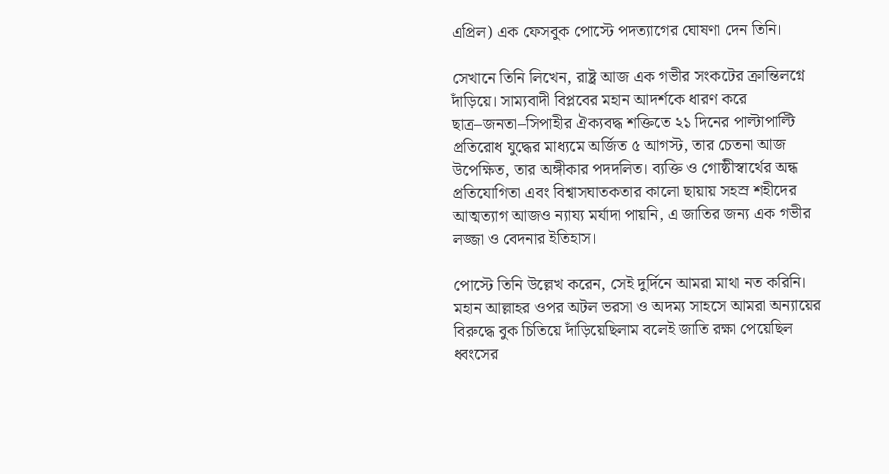এপ্রিল) এক ফেসবুক পোস্টে পদত্যাগের ঘোষণা দেন তিনি।

সেখানে তিনি লিখেন, রাষ্ট্র আজ এক গভীর সংকটের ক্রান্তিলগ্নে দাঁড়িয়ে। সাম্যবাদী বিপ্লবের মহান আদর্শকে ধারণ করে ছাত্র–জনতা–সিপাহীর ঐক্যবদ্ধ শক্তিতে ২১ দিনের পাল্টাপাল্টি প্রতিরোধ যুদ্ধের মাধ্যমে অর্জিত ৫ আগস্ট, তার চেতনা আজ উপেক্ষিত, তার অঙ্গীকার পদদলিত। ব্যক্তি ও গোষ্ঠীস্বার্থের অন্ধ প্রতিযোগিতা এবং বিশ্বাসঘাতকতার কালো ছায়ায় সহস্র শহীদের আত্মত্যাগ আজও ন্যায্য মর্যাদা পায়নি, এ জাতির জন্য এক গভীর লজ্জা ও বেদনার ইতিহাস।

পোস্টে তিনি উল্লেখ করেন, সেই দুর্দিনে আমরা মাথা নত করিনি। মহান আল্লাহর ওপর অটল ভরসা ও অদম্য সাহসে আমরা অন্যায়ের বিরুদ্ধে বুক চিতিয়ে দাঁড়িয়েছিলাম বলেই জাতি রক্ষা পেয়েছিল ধ্বংসের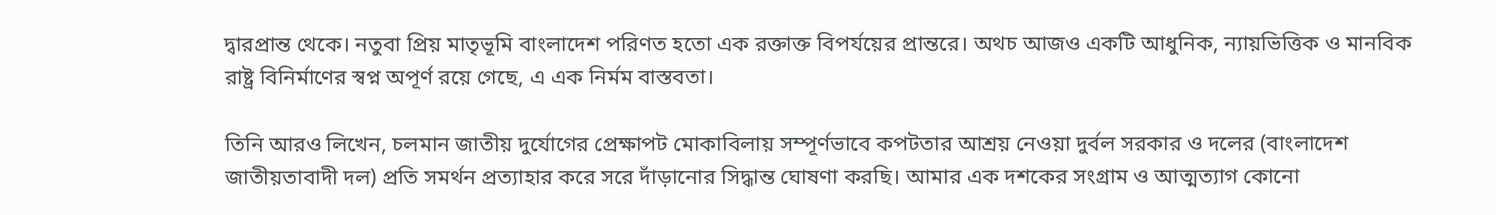দ্বারপ্রান্ত থেকে। নতুবা প্রিয় মাতৃভূমি বাংলাদেশ পরিণত হতো এক রক্তাক্ত বিপর্যয়ের প্রান্তরে। অথচ আজও একটি আধুনিক, ন্যায়ভিত্তিক ও মানবিক রাষ্ট্র বিনির্মাণের স্বপ্ন অপূর্ণ রয়ে গেছে, এ এক নির্মম বাস্তবতা।

তিনি আরও লিখেন, চলমান জাতীয় দুর্যোগের প্রেক্ষাপট মোকাবিলায় সম্পূর্ণভাবে কপটতার আশ্রয় নেওয়া দুর্বল সরকার ও দলের (বাংলাদেশ জাতীয়তাবাদী দল) প্রতি সমর্থন প্রত্যাহার করে সরে দাঁড়ানোর সিদ্ধান্ত ঘোষণা করছি। আমার এক দশকের সংগ্রাম ও আত্মত্যাগ কোনো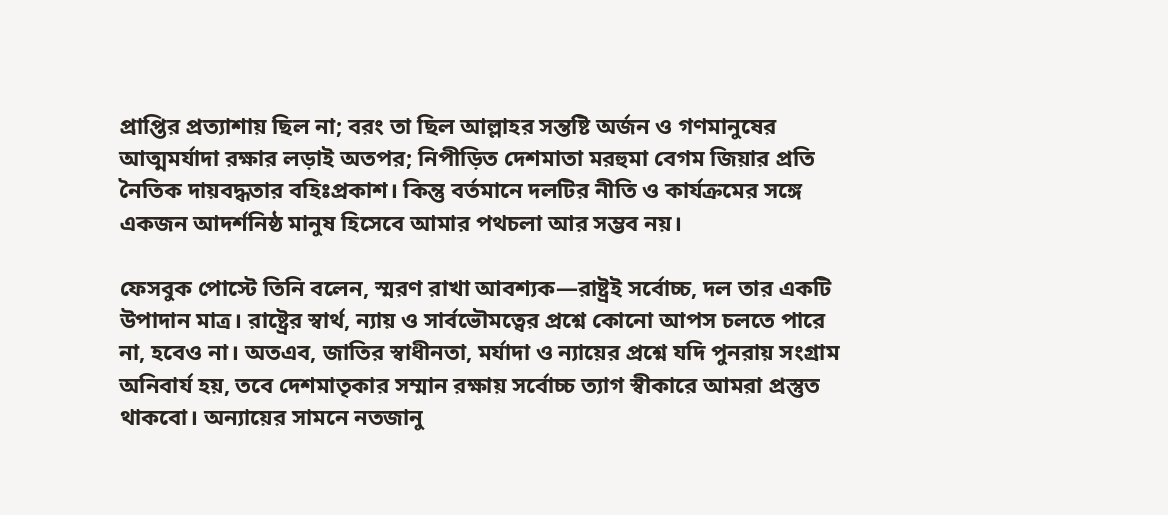প্রাপ্তির প্রত্যাশায় ছিল না; বরং তা ছিল আল্লাহর সন্তষ্টি অর্জন ও গণমানুষের আত্মমর্যাদা রক্ষার লড়াই অতপর; নিপীড়িত দেশমাতা মরহুমা বেগম জিয়ার প্রতি নৈতিক দায়বদ্ধতার বহিঃপ্রকাশ। কিন্তু বর্তমানে দলটির নীতি ও কার্যক্রমের সঙ্গে একজন আদর্শনিষ্ঠ মানুষ হিসেবে আমার পথচলা আর সম্ভব নয়।

ফেসবুক পোস্টে তিনি বলেন, স্মরণ রাখা আবশ্যক—রাষ্ট্রই সর্বোচ্চ, দল তার একটি উপাদান মাত্র। রাষ্ট্রের স্বার্থ, ন্যায় ও সার্বভৌমত্বের প্রশ্নে কোনো আপস চলতে পারে না, হবেও না। অতএব, জাতির স্বাধীনতা, মর্যাদা ও ন্যায়ের প্রশ্নে যদি পুনরায় সংগ্রাম অনিবার্য হয়, তবে দেশমাতৃকার সম্মান রক্ষায় সর্বোচ্চ ত্যাগ স্বীকারে আমরা প্রস্তুত থাকবো। অন্যায়ের সামনে নতজানু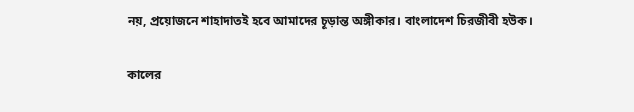নয়, প্রয়োজনে শাহাদাতই হবে আমাদের চূড়ান্ত অঙ্গীকার। বাংলাদেশ চিরজীবী হউক।

কালের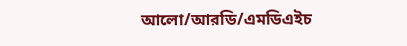আলো/আরডি/এমডিএইচ